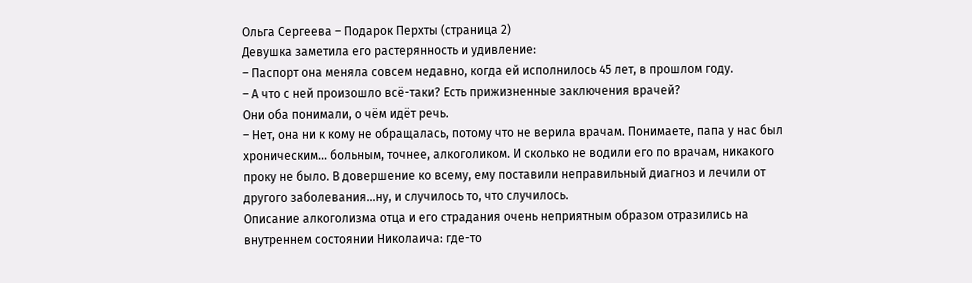Ольга Сергеева – Подарок Перхты (страница 2)
Девушка заметила его растерянность и удивление:
– Паспорт она меняла совсем недавно, когда ей исполнилось 45 лет, в прошлом году.
– А что с ней произошло всё-таки? Есть прижизненные заключения врачей?
Они оба понимали, о чём идёт речь.
– Нет, она ни к кому не обращалась, потому что не верила врачам. Понимаете, папа у нас был хроническим… больным, точнее, алкоголиком. И сколько не водили его по врачам, никакого проку не было. В довершение ко всему, ему поставили неправильный диагноз и лечили от другого заболевания…ну, и случилось то, что случилось.
Описание алкоголизма отца и его страдания очень неприятным образом отразились на внутреннем состоянии Николаича: где-то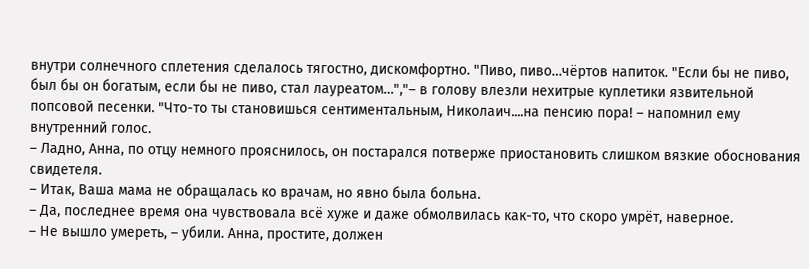внутри солнечного сплетения сделалось тягостно, дискомфортно. "Пиво, пиво…чёртов напиток. "Если бы не пиво, был бы он богатым, если бы не пиво, стал лауреатом…","– в голову влезли нехитрые куплетики язвительной попсовой песенки. "Что-то ты становишься сентиментальным, Николаич....на пенсию пора! – напомнил ему внутренний голос.
– Ладно, Анна, по отцу немного прояснилось, он постарался потверже приостановить слишком вязкие обоснования свидетеля.
– Итак, Ваша мама не обращалась ко врачам, но явно была больна.
– Да, последнее время она чувствовала всё хуже и даже обмолвилась как-то, что скоро умрёт, наверное.
– Не вышло умереть, – убили. Анна, простите, должен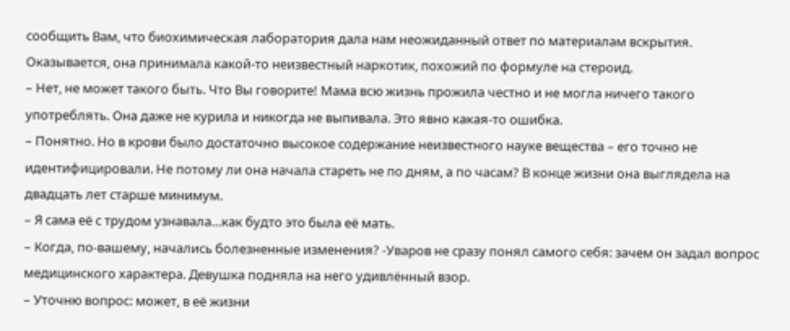сообщить Вам, что биохимическая лаборатория дала нам неожиданный ответ по материалам вскрытия. Оказывается, она принимала какой-то неизвестный наркотик, похожий по формуле на стероид.
– Нет, не может такого быть. Что Вы говорите! Мама всю жизнь прожила честно и не могла ничего такого употреблять. Она даже не курила и никогда не выпивала. Это явно какая-то ошибка.
– Понятно. Но в крови было достаточно высокое содержание неизвестного науке вещества – его точно не идентифицировали. Не потому ли она начала стареть не по дням, а по часам? В конце жизни она выглядела на двадцать лет старше минимум.
– Я сама её с трудом узнавала…как будто это была её мать.
– Когда, по-вашему, начались болезненные изменения? -Уваров не сразу понял самого себя: зачем он задал вопрос медицинского характера. Девушка подняла на него удивлённый взор.
– Уточню вопрос: может, в её жизни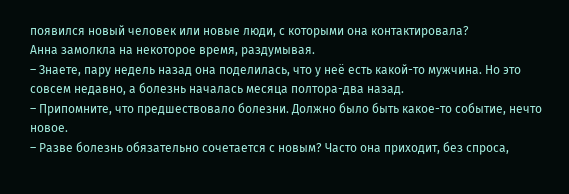появился новый человек или новые люди, с которыми она контактировала?
Анна замолкла на некоторое время, раздумывая.
– Знаете, пару недель назад она поделилась, что у неё есть какой-то мужчина. Но это совсем недавно, а болезнь началась месяца полтора-два назад.
– Припомните, что предшествовало болезни. Должно было быть какое-то событие, нечто новое.
– Разве болезнь обязательно сочетается с новым? Часто она приходит, без спроса,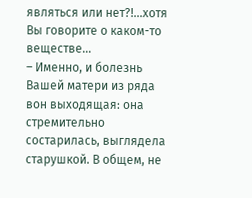являться или нет?!…хотя Вы говорите о каком-то веществе…
– Именно, и болезнь Вашей матери из ряда вон выходящая: она стремительно состарилась, выглядела старушкой. В общем, не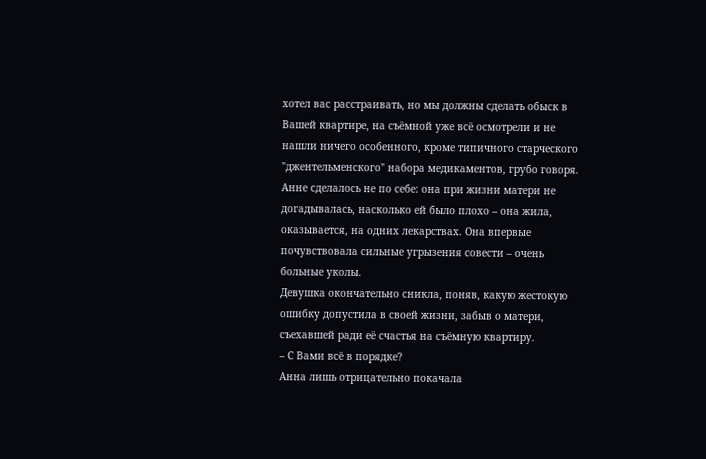хотел вас расстраивать, но мы должны сделать обыск в Вашей квартире, на съёмной уже всё осмотрели и не нашли ничего особенного, кроме типичного старческого "джентельменского" набора медикаментов, грубо говоря.
Анне сделалось не по себе: она при жизни матери не догадывалась, насколько ей было плохо – она жила, оказывается, на одних лекарствах. Она впервые почувствовала сильные угрызения совести – очень больные уколы.
Девушка окончательно сникла, поняв, какую жестокую ошибку допустила в своей жизни, забыв о матери, съехавшей ради её счастья на съёмную квартиру.
– С Вами всё в порядке?
Анна лишь отрицательно покачала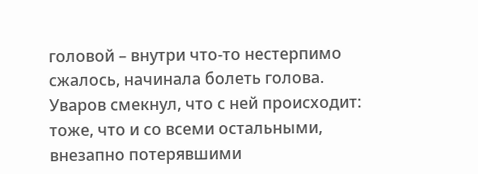головой – внутри что-то нестерпимо сжалось, начинала болеть голова.
Уваров смекнул, что с ней происходит: тоже, что и со всеми остальными, внезапно потерявшими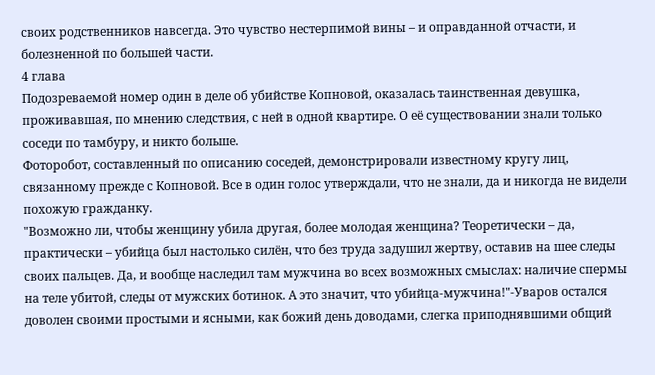своих родственников навсегда. Это чувство нестерпимой вины – и оправданной отчасти, и болезненной по большей части.
4 глава
Подозреваемой номер один в деле об убийстве Копновой, оказалась таинственная девушка, проживавшая, по мнению следствия, с ней в одной квартире. О её существовании знали только соседи по тамбуру, и никто больше.
Фоторобот, составленный по описанию соседей, демонстрировали известному кругу лиц, связанному прежде с Копновой. Все в один голос утверждали, что не знали, да и никогда не видели похожую гражданку.
"Возможно ли, чтобы женщину убила другая, более молодая женщина? Теоретически – да, практически – убийца был настолько силён, что без труда задушил жертву, оставив на шее следы своих пальцев. Да, и вообще наследил там мужчина во всех возможных смыслах: наличие спермы на теле убитой, следы от мужских ботинок. А это значит, что убийца-мужчина!"-Уваров остался доволен своими простыми и ясными, как божий день доводами, слегка приподнявшими общий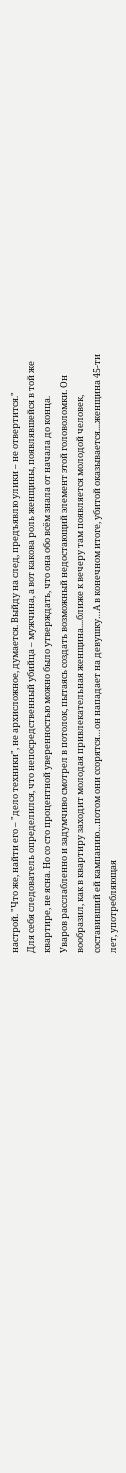настрой. "Что же, найти его – "дело техники", не архисложное, думается. Выйду на след, предъявлю улики – не отвертится."
Для себя следователь определился, что непосредственный убийца – мужчина, а вот какова роль женщины, появлявшейся в той же квартире, не ясна. Но со сто процентной уверенностью можно было утверждать, что она обо всём знала от начала до конца.
Уваров расслабленно и задумчиво смотрел в потолок, пытаясь создать возможный недостающий элемент этой головоломки. Он вообразил, как в квартиру заходит молодая привлекательная женщина....ближе к вечеру там появляется молодой человек, составивший ей кампанию…потом они ссорятся…он нападает на девушку…А в конечном итоге, убитой оказывается....женщина 45-ти лет, употребляющая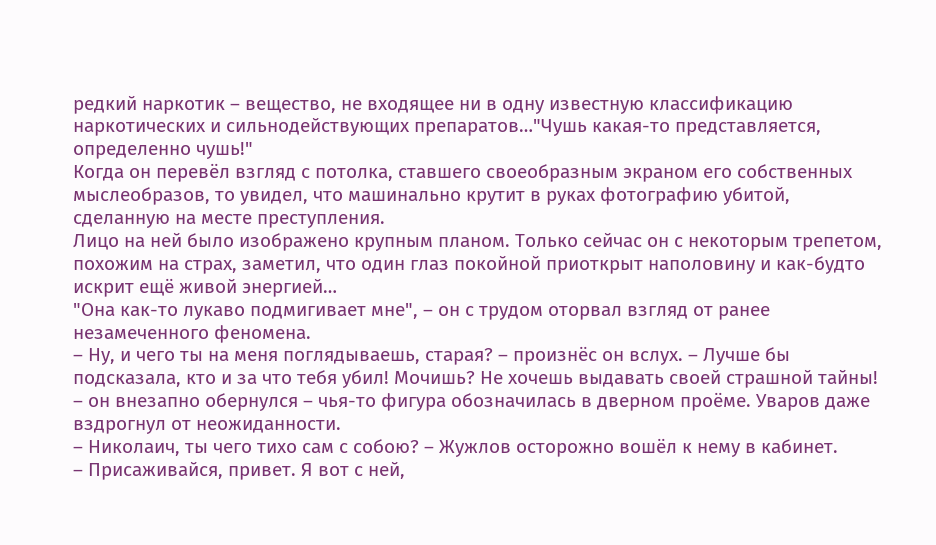редкий наркотик – вещество, не входящее ни в одну известную классификацию наркотических и сильнодействующих препаратов…"Чушь какая-то представляется, определенно чушь!"
Когда он перевёл взгляд с потолка, ставшего своеобразным экраном его собственных мыслеобразов, то увидел, что машинально крутит в руках фотографию убитой, сделанную на месте преступления.
Лицо на ней было изображено крупным планом. Только сейчас он с некоторым трепетом, похожим на страх, заметил, что один глаз покойной приоткрыт наполовину и как-будто искрит ещё живой энергией…
"Она как-то лукаво подмигивает мне", – он с трудом оторвал взгляд от ранее незамеченного феномена.
– Ну, и чего ты на меня поглядываешь, старая? – произнёс он вслух. – Лучше бы подсказала, кто и за что тебя убил! Мочишь? Не хочешь выдавать своей страшной тайны! – он внезапно обернулся – чья-то фигура обозначилась в дверном проёме. Уваров даже вздрогнул от неожиданности.
– Николаич, ты чего тихо сам с собою? – Жужлов осторожно вошёл к нему в кабинет.
– Присаживайся, привет. Я вот с ней,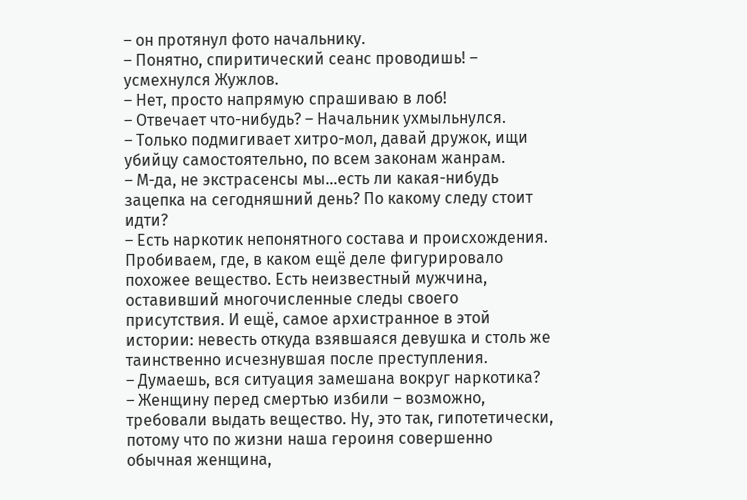– он протянул фото начальнику.
– Понятно, спиритический сеанс проводишь! – усмехнулся Жужлов.
– Нет, просто напрямую спрашиваю в лоб!
– Отвечает что-нибудь? – Начальник ухмыльнулся.
– Только подмигивает хитро-мол, давай дружок, ищи убийцу самостоятельно, по всем законам жанрам.
– М-да, не экстрасенсы мы…есть ли какая-нибудь зацепка на сегодняшний день? По какому следу стоит идти?
– Есть наркотик непонятного состава и происхождения. Пробиваем, где, в каком ещё деле фигурировало похожее вещество. Есть неизвестный мужчина, оставивший многочисленные следы своего присутствия. И ещё, самое архистранное в этой истории: невесть откуда взявшаяся девушка и столь же таинственно исчезнувшая после преступления.
– Думаешь, вся ситуация замешана вокруг наркотика?
– Женщину перед смертью избили – возможно, требовали выдать вещество. Ну, это так, гипотетически, потому что по жизни наша героиня совершенно обычная женщина,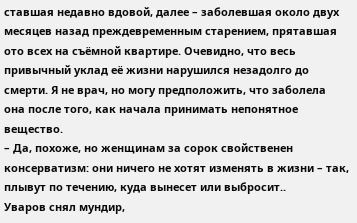ставшая недавно вдовой, далее – заболевшая около двух месяцев назад преждевременным старением, прятавшая ото всех на съёмной квартире. Очевидно, что весь привычный уклад её жизни нарушился незадолго до смерти. Я не врач, но могу предположить, что заболела она после того, как начала принимать непонятное вещество.
– Да, похоже, но женщинам за сорок свойственен консерватизм: они ничего не хотят изменять в жизни – так, плывут по течению, куда вынесет или выбросит..
Уваров снял мундир,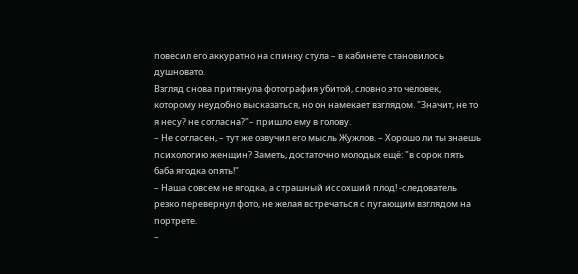повесил его аккуратно на спинку стула – в кабинете становилось душновато.
Взгляд снова притянула фотография убитой, словно это человек, которому неудобно высказаться, но он намекает взглядом. "Значит, не то я несу? не согласна?"– пришло ему в голову.
– Не согласен, – тут же озвучил его мысль Жужлов. – Хорошо ли ты знаешь психологию женщин? Заметь, достаточно молодых ещё: "в сорок пять баба ягодка опять!"
– Наша совсем не ягодка, а страшный иссохший плод! -следователь резко перевернул фото, не желая встречаться с пугающим взглядом на портрете.
–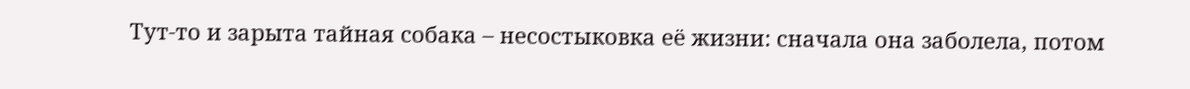Тут-то и зарыта тайная собака – несостыковка её жизни: сначала она заболела, потом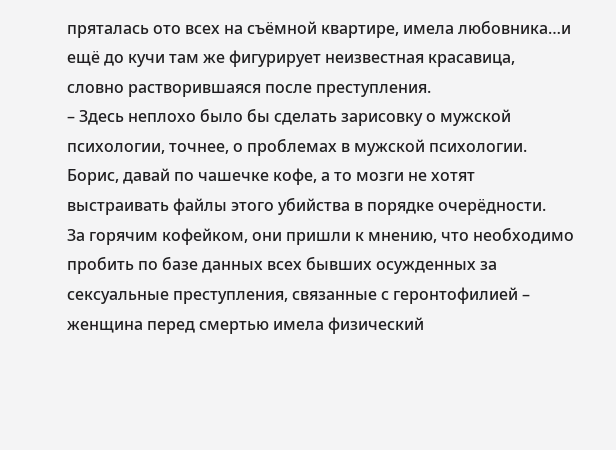пряталась ото всех на съёмной квартире, имела любовника…и ещё до кучи там же фигурирует неизвестная красавица, словно растворившаяся после преступления.
– Здесь неплохо было бы сделать зарисовку о мужской психологии, точнее, о проблемах в мужской психологии. Борис, давай по чашечке кофе, а то мозги не хотят выстраивать файлы этого убийства в порядке очерёдности.
За горячим кофейком, они пришли к мнению, что необходимо пробить по базе данных всех бывших осужденных за сексуальные преступления, связанные с геронтофилией – женщина перед смертью имела физический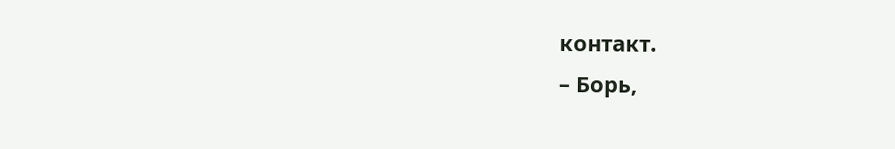контакт.
– Борь,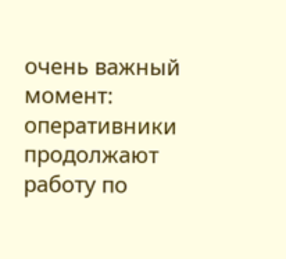очень важный момент: оперативники продолжают работу по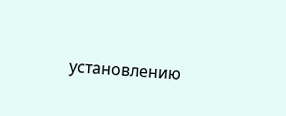установлению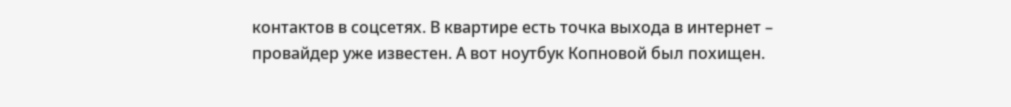контактов в соцсетях. В квартире есть точка выхода в интернет – провайдер уже известен. А вот ноутбук Копновой был похищен.